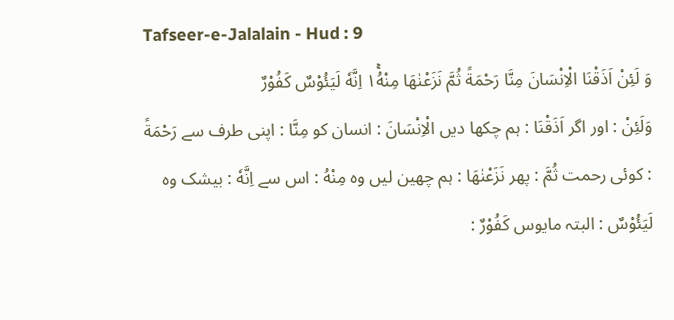Tafseer-e-Jalalain - Hud : 9
وَ لَئِنْ اَذَقْنَا الْاِنْسَانَ مِنَّا رَحْمَةً ثُمَّ نَزَعْنٰهَا مِنْهُ١ۚ اِنَّهٗ لَیَئُوْسٌ كَفُوْرٌ
وَلَئِنْ : اور اگر اَذَقْنَا : ہم چکھا دیں الْاِنْسَانَ : انسان کو مِنَّا : اپنی طرف سے رَحْمَةً : کوئی رحمت ثُمَّ : پھر نَزَعْنٰهَا : ہم چھین لیں وہ مِنْهُ : اس سے اِنَّهٗ : بیشک وہ لَيَئُوْسٌ : البتہ مایوس كَفُوْرٌ :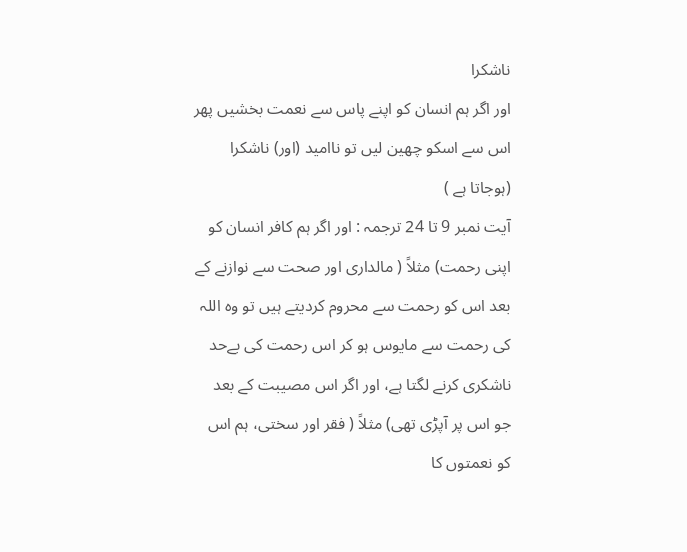ناشکرا
اور اگر ہم انسان کو اپنے پاس سے نعمت بخشیں پھر اس سے اسکو چھین لیں تو ناامید (اور) ناشکرا (ہوجاتا ہے )
آیت نمبر 9 تا 24 ترجمہ : اور اگر ہم کافر انسان کو اپنی رحمت) مثلاً ( مالداری اور صحت سے نوازنے کے بعد اس کو رحمت سے محروم کردیتے ہیں تو وہ اللہ کی رحمت سے مایوس ہو کر اس رحمت کی بےحد ناشکری کرنے لگتا ہے، اور اگر اس مصیبت کے بعد جو اس پر آپڑی تھی) مثلاً ( فقر اور سختی، ہم اس کو نعمتوں کا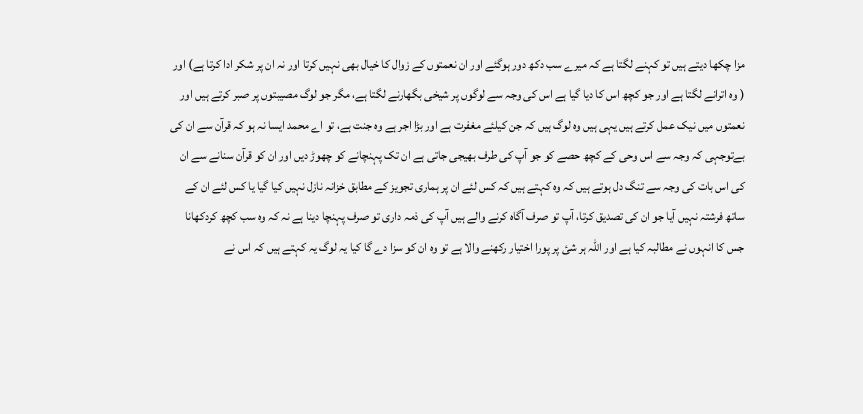مزا چکھا دیتے ہیں تو کہنے لگتا ہے کہ میرے سب دکھ دور ہوگئے اور ان نعمتوں کے زوال کا خیال بھی نہیں کرتا اور نہ ان پر شکر ادا کرتا ہے) اور ( وہ اترانے لگتا ہے اور جو کچھ اس کا دیا گیا ہے اس کی وجہ سے لوگوں پر شیخی بگھارنے لگتا ہے، مگر جو لوگ مصیبتوں پر صبر کرتے ہیں اور نعمتوں میں نیک عمل کرتے ہیں یہی ہیں وہ لوگ ہیں کہ جن کیلئے مغفرت ہے اور بڑا اجر ہے وہ جنت ہے، تو اے محمد ایسا نہ ہو کہ قرآن سے ان کی بےتوجہی کہ وجہ سے اس وحی کے کچھ حصے کو جو آپ کی طرف بھیجی جاتی ہے ان تک پہنچانے کو چھوڑ دیں اور ان کو قرآن سنانے سے ان کی اس بات کی وجہ سے تنگ دل ہوتے ہیں کہ وہ کہتے ہیں کہ کس لئے ان پر ہماری تجویز کے مطابق خزانہ نازل نہیں کیا گیا یا کس لئے ان کے ساتھ فرشتہ نہیں آیا جو ان کی تصدیق کرتا، آپ تو صرف آگاہ کرنے والے ہیں آپ کی ذمہ داری تو صرف پہنچا دینا ہے نہ کہ وہ سب کچھ کردکھانا جس کا انہوں نے مطالبہ کیا ہے اور اللہ ہر شئ پر پورا اختیار رکھنے والا ہے تو وہ ان کو سزا دے گا کیا یہ لوگ یہ کہتے ہیں کہ اس نے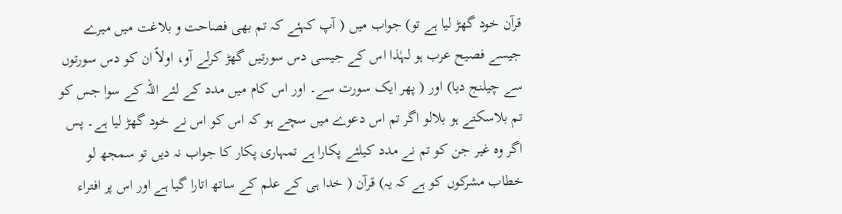قرآن خود گھڑ لیا ہے تو) جواب میں ( آپ کہئے کہ تم بھی فصاحت و بلاغت میں میرے جیسے فصیح عرب ہو لہٰذا اس کے جیسی دس سورتیں گھڑ کرلے آو، اولاً ان کو دس سورتوں سے چیلنج دیا) اور ( پھر ایک سورت سے۔ اور اس کام میں مدد کے لئے اللہ کے سوا جس کو تم بلاسکتے ہو بلالو اگر تم اس دعوے میں سچے ہو کہ اس کو اس نے خود گھڑ لیا ہے۔ پس اگر وہ غیر جن کو تم نے مدد کیلئے پکارا ہے تمہاری پکار کا جواب نہ دیں تو سمجھ لو خطاب مشرکوں کو ہے کہ یہ) قرآن ( خدا ہی کے علم کے ساتھ اتارا گیا ہے اور اس پر افتراء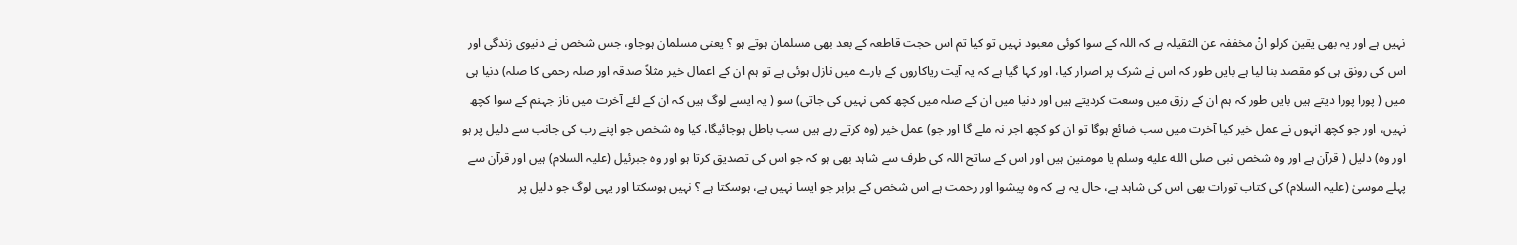نہیں ہے اور یہ بھی یقین کرلو انْ مخففہ عن الثقیلہ ہے کہ اللہ کے سوا کوئی معبود نہیں تو کیا تم اس حجت قاطعہ کے بعد بھی مسلمان ہوتے ہو ؟ یعنی مسلمان ہوجاو، جس شخص نے دنیوی زندگی اور اس کی رونق ہی کو مقصد بنا لیا ہے بایں طور کہ اس نے شرک پر اصرار کیا، اور کہا گیا ہے کہ یہ آیت ریاکاروں کے بارے میں نازل ہوئی ہے تو ہم ان کے اعمال خیر مثلاً صدقہ اور صلہ رحمی کا صلہ) دنیا ہی میں ( پورا پورا دیتے ہیں بایں طور کہ ہم ان کے رزق میں وسعت کردیتے ہیں اور دنیا میں ان کے صلہ میں کچھ کمی نہیں کی جاتی) سو ( یہ ایسے لوگ ہیں کہ ان کے لئے آخرت میں ناز جہنم کے سوا کچھ نہیں، اور جو کچھ انہوں نے عمل خیر کیا آخرت میں سب ضائع ہوگا تو ان کو کچھ اجر نہ ملے گا اور جو) عمل خیر (وہ کرتے رہے ہیں سب باطل ہوجائیگا، کیا وہ شخص جو اپنے رب کی جانب سے دلیل پر ہو اور وہ) دلیل ( قرآن ہے اور وہ شخص نبی صلى الله عليه وسلم یا مومنین ہیں اور اس کے ساتح اللہ کی طرف سے شاہد بھی ہو کہ جو اس کی تصدیق کرتا ہو اور وہ جبرئیل (علیہ السلام) ہیں اور قرآن سے پہلے موسیٰ (علیہ السلام) کی کتاب تورات بھی اس کی شاہد ہے، حال یہ ہے کہ وہ پیشوا اور رحمت ہے اس شخص کے برابر جو ایسا نہیں ہے، ہوسکتا ہے ؟ نہیں ہوسکتا اور یہی لوگ جو دلیل پر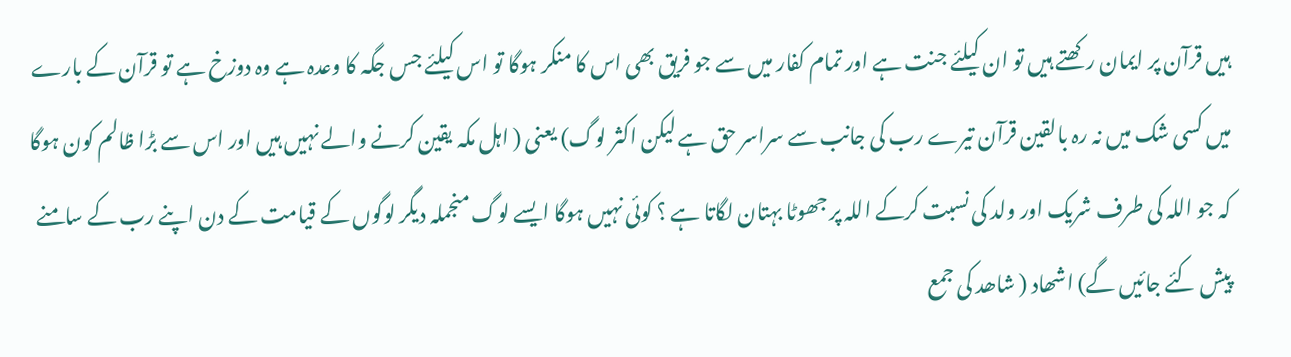ہیں قرآن پر ایمان رکھتے ہیں تو ان کیلئے جنت ہے اور تمام کفار میں سے جو فریق بھی اس کا منکر ہوگا تو اس کیلئے جس جگہ کا وعدہ ہے وہ دوزخ ہے تو قرآن کے بارے میں کسی شک میں نہ رہ بالقین قرآن تیرے رب کی جانب سے سراسر حق ہے لیکن اکثر لوگ) یعنی ( اہل مکہ یقین کرنے والے نہیں ہیں اور اس سے بڑا ظالم کون ہوگا کہ جو اللہ کی طرف شریک اور ولد کی نسبت کرکے اللہ پر جھوٹا بہتان لگاتا ہے ؟ کوئی نہیں ہوگا ایسے لوگ منجملہ دیگر لوگوں کے قیامت کے دن اپنے رب کے سامنے پیش کئے جائیں گے) اشھاد ( شاھد کی جمع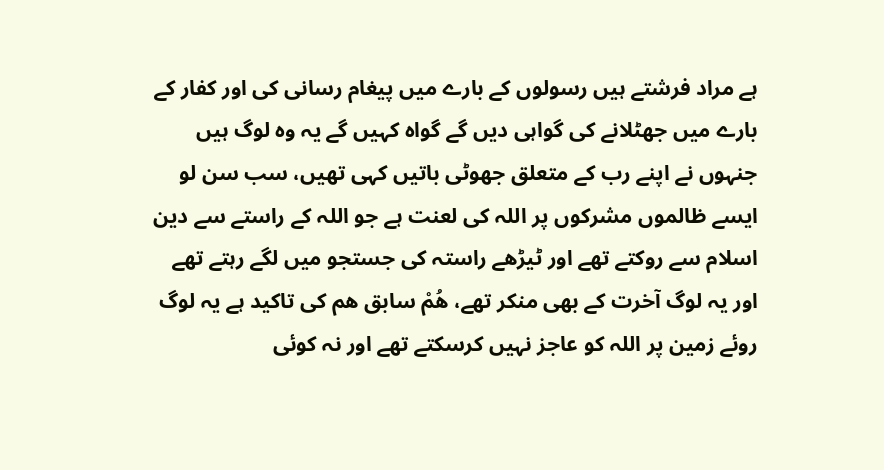ہے مراد فرشتے ہیں رسولوں کے بارے میں پیغام رسانی کی اور کفار کے بارے میں جھٹلانے کی گواہی دیں گے گواہ کہیں گے یہ وہ لوگ ہیں جنہوں نے اپنے رب کے متعلق جھوٹی باتیں کہی تھیں، سب سن لو ایسے ظالموں مشرکوں پر اللہ کی لعنت ہے جو اللہ کے راستے سے دین اسلام سے روکتے تھے اور ٹیڑھے راستہ کی جستجو میں لگے رہتے تھے اور یہ لوگ آخرت کے بھی منکر تھے، ھُمْ سابق ھم کی تاکید ہے یہ لوگ روئے زمین پر اللہ کو عاجز نہیں کرسکتے تھے اور نہ کوئی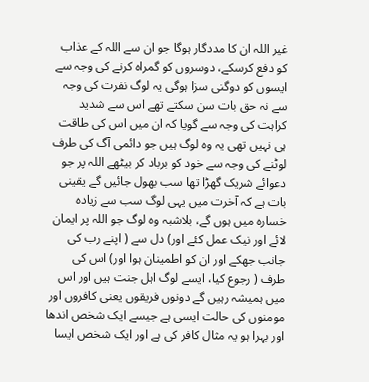غیر اللہ ان کا مددگار ہوگا جو ان سے اللہ کے عذاب کو دفع کرسکے، دوسروں کو گمراہ کرنے کی وجہ سے ایسوں کو دوگنی سزا ہوگی یہ لوگ نفرت کی وجہ سے نہ حق بات سن سکتے تھے اس سے شدید کراہت کی وجہ سے گویا کہ ان میں اس کی طاقت ہی نہیں تھی یہ وہ لوگ ہیں جو دائمی آگ کی طرف لوٹنے کی وجہ سے خود کو برباد کر بیٹھے اللہ پر جو دعوائے شریک گھڑا تھا سب بھول جائیں گے یقینی بات ہے کہ آخرت میں یہی لوگ سب سے زیادہ خسارہ میں ہوں گے، بلاشبہ وہ لوگ جو اللہ پر ایمان لائے اور نیک عمل کئے اور) دل سے ( اپنے رب کی جانب جھکے اور ان کو اطمینان ہوا اور) اس کی طرف ( رجوع کیا، ایسے لوگ اہل جنت ہیں اور اس میں ہمیشہ رہیں گے دونوں فریقوں یعنی کافروں اور مومنوں کی حالت ایسی ہے جیسے ایک شخص اندھا اور بہرا ہو یہ مثال کافر کی ہے اور ایک شخص ایسا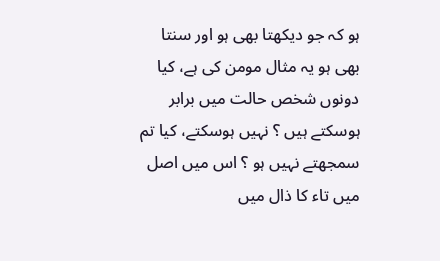ہو کہ جو دیکھتا بھی ہو اور سنتا بھی ہو یہ مثال مومن کی ہے، کیا دونوں شخص حالت میں برابر ہوسکتے ہیں ؟ نہیں ہوسکتے، کیا تم سمجھتے نہیں ہو ؟ اس میں اصل میں تاء کا ذال میں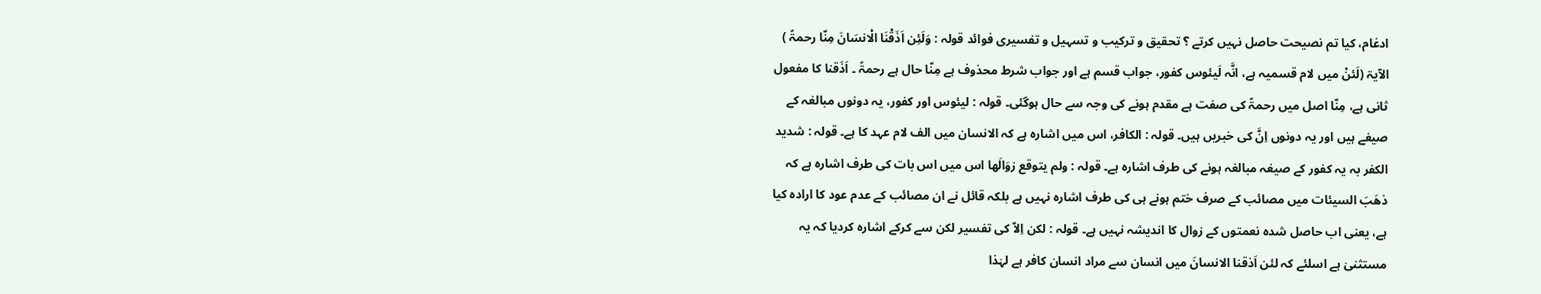ادغام، کیا تم نصیحت حاصل نہیں کرتے ؟ تحقیق و ترکیب و تسہیل و تفسیری فوائد قولہ : وَلَئِن اَذَقْنَا الْانسَانَ مِنّا رحمۃً ) الآیۃ (لَئنْ میں لام قسمیہ ہے، انَّہ لَیئوس کفور، جواب قسم ہے اور جواب شرط محذوف ہے مِنّا حال ہے رحمۃً ۔ اَذَقنا کا مفعول ثانی ہے، مِنّا اصل میں رحمۃً کی صفت ہے مقدم ہونے کی وجہ سے حال ہوگئی۔ قولہ : لیئوس اور کفور، یہ دونوں مبالغہ کے صیغے ہیں اور یہ دونوں اِنَّ کی خبریں ہیں۔ قولہ : الکافر، اس میں اشارہ ہے کہ الانسان میں الف لام عہد کا ہے۔ قولہ : شدید الکفر بہ یہ کفور کے صیغہ مبالغہ ہونے کی طرف اشارہ ہے۔ قولہ : ولم یتوقع زوَالَھا اس میں اس بات کی طرف اشارہ ہے کہ ذھَبَ السیئات میں مصائب کے صرف ختم ہونے ہی کی طرف اشارہ نہیں ہے بلکہ قائل نے ان مصائب کے عدم عود کا ارادہ کیا ہے، یعنی اب حاصل شدہ نعمتوں کے زوال کا اندیشہ نہیں ہے۔ قولہ : لکن اِلاّ کی تفسیر لکن سے کرکے اشارہ کردیا کہ یہ مستثنیٰ ہے اسلئے کہ لئن اَذقنا الانسانَ میں انسان سے مراد انسان کافر ہے لہٰذا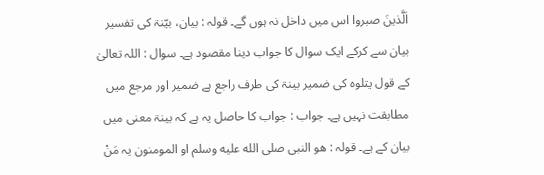اَلَّذینَ صبروا اس میں داخل نہ ہوں گے۔ قولہ : بیان، بیّنۃ کی تفسیر بیان سے کرکے ایک سوال کا جواب دینا مقصود ہے۔ سوال : اللہ تعالیٰ کے قول یتلوہ کی ضمیر بینۃ کی طرف راجع ہے ضمیر اور مرجع میں مطابقت نہیں ہے۔ جواب : جواب کا حاصل یہ ہے کہ بینۃ معنی میں بیان کے ہے۔ قولہ : ھو النبی صلى الله عليه وسلم او المومنون یہ مَنْ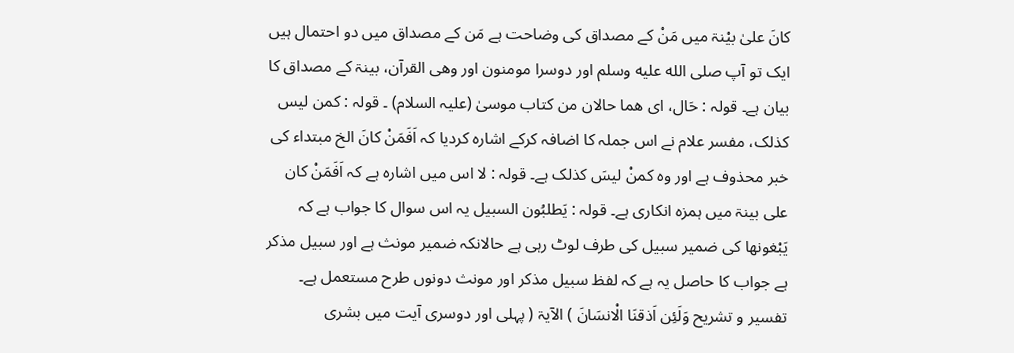کانَ علیٰ بیْنۃ میں مَنْ کے مصداق کی وضاحت ہے مَن کے مصداق میں دو احتمال ہیں ایک تو آپ صلى الله عليه وسلم اور دوسرا مومنون اور وھی القرآن، بینۃ کے مصداق کا بیان ہے۔ قولہ : حَال، ای ھما حالان من کتاب موسیٰ (علیہ السلام) ۔ قولہ : کمن لیس کذلک، مفسر علام نے اس جملہ کا اضافہ کرکے اشارہ کردیا کہ اَفَمَنْ کانَ الخ مبتداء کی خبر محذوف ہے اور وہ کمنْ لیسَ کذلک ہے۔ قولہ : لا اس میں اشارہ ہے کہ اَفَمَنْ کان علی بینۃ میں ہمزہ انکاری ہے۔ قولہ : یَطلبُون السبیل یہ اس سوال کا جواب ہے کہ یَبْغونھا کی ضمیر سبیل کی طرف لوٹ رہی ہے حالانکہ ضمیر مونث ہے اور سبیل مذکر ہے جواب کا حاصل یہ ہے کہ لفظ سبیل مذکر اور مونث دونوں طرح مستعمل ہے۔ تفسیر و تشریح وَلَئِن اَذقنَا الْانسَانَ ) الآیۃ ( پہلی اور دوسری آیت میں بشری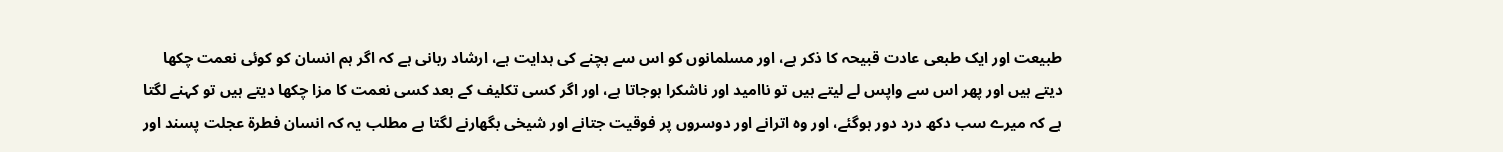طبیعت اور ایک طبعی عادت قبیحہ کا ذکر ہے، اور مسلمانوں کو اس سے بچنے کی ہدایت ہے، ارشاد ربانی ہے کہ اگر ہم انسان کو کوئی نعمت چکھا دیتے ہیں اور پھر اس سے واپس لے لیتے ہیں تو ناامید اور ناشکرا ہوجاتا ہے، اور اگر کسی تکلیف کے بعد کسی نعمت کا مزا چکھا دیتے ہیں تو کہنے لگتا ہے کہ میرے سب دکھ درد دور ہوگئے، اور وہ اترانے اور دوسروں پر فوقیت جتانے اور شیخی بگھارنے لگتا ہے مطلب یہ کہ انسان فطرۃ عجلت پسند اور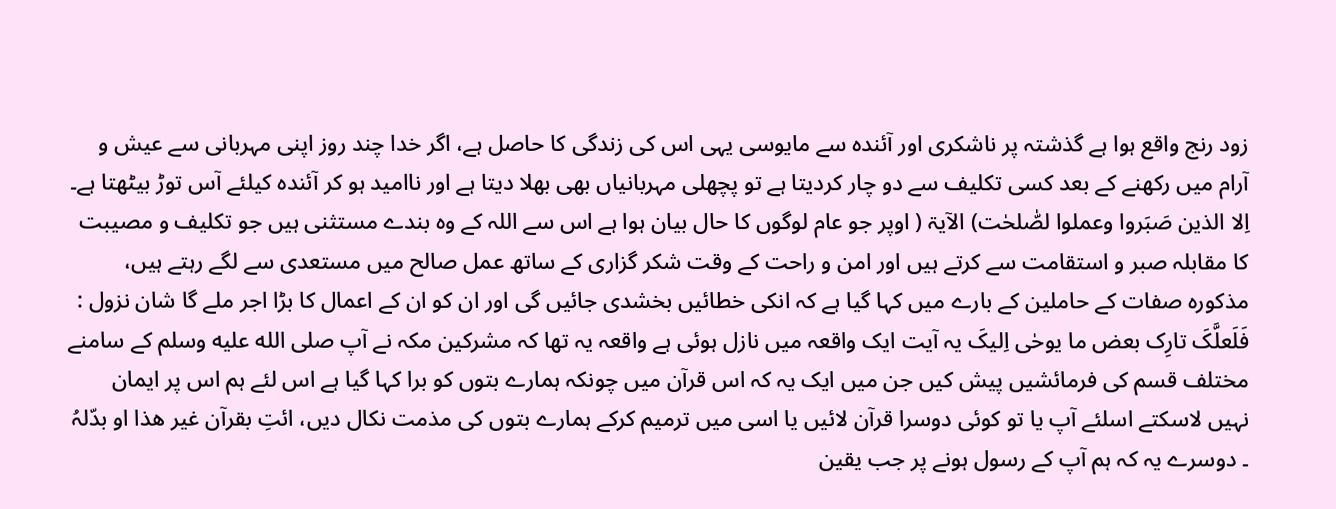زود رنج واقع ہوا ہے گذشتہ پر ناشکری اور آئندہ سے مایوسی یہی اس کی زندگی کا حاصل ہے، اگر خدا چند روز اپنی مہربانی سے عیش و آرام میں رکھنے کے بعد کسی تکلیف سے دو چار کردیتا ہے تو پچھلی مہربانیاں بھی بھلا دیتا ہے اور ناامید ہو کر آئندہ کیلئے آس توڑ بیٹھتا ہے۔ اِلا الذین صَبَروا وعملوا لصّٰلحٰت) الآیۃ ( اوپر جو عام لوگوں کا حال بیان ہوا ہے اس سے اللہ کے وہ بندے مستثنی ہیں جو تکلیف و مصیبت کا مقابلہ صبر و استقامت سے کرتے ہیں اور امن و راحت کے وقت شکر گزاری کے ساتھ عمل صالح میں مستعدی سے لگے رہتے ہیں، مذکورہ صفات کے حاملین کے بارے میں کہا گیا ہے کہ انکی خطائیں بخشدی جائیں گی اور ان کو ان کے اعمال کا بڑا اجر ملے گا شان نزول : فَلَعلَّکَ تارِک بعض ما یوحٰی اِلیکَ یہ آیت ایک واقعہ میں نازل ہوئی ہے واقعہ یہ تھا کہ مشرکین مکہ نے آپ صلى الله عليه وسلم کے سامنے مختلف قسم کی فرمائشیں پیش کیں جن میں ایک یہ کہ اس قرآن میں چونکہ ہمارے بتوں کو برا کہا گیا ہے اس لئے ہم اس پر ایمان نہیں لاسکتے اسلئے آپ یا تو کوئی دوسرا قرآن لائیں یا اسی میں ترمیم کرکے ہمارے بتوں کی مذمت نکال دیں، ائتِ بقرآن غیر ھذا او بدّلہُ ۔ دوسرے یہ کہ ہم آپ کے رسول ہونے پر جب یقین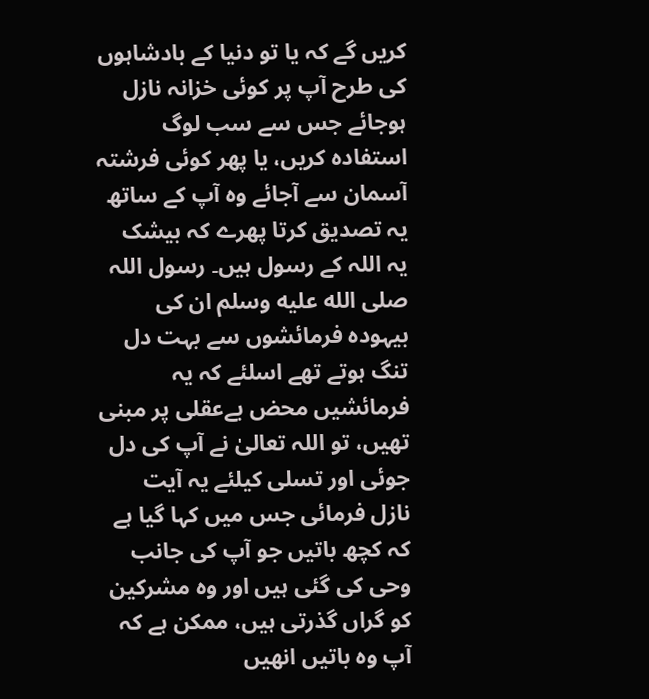کریں گے کہ یا تو دنیا کے بادشاہوں کی طرح آپ پر کوئی خزانہ نازل ہوجائے جس سے سب لوگ استفادہ کریں، یا پھر کوئی فرشتہ آسمان سے آجائے وہ آپ کے ساتھ یہ تصدیق کرتا پھرے کہ بیشک یہ اللہ کے رسول ہیں۔ رسول اللہ صلى الله عليه وسلم ان کی بیہودہ فرمائشوں سے بہت دل تنگ ہوتے تھے اسلئے کہ یہ فرمائشیں محض بےعقلی پر مبنی تھیں، تو اللہ تعالیٰ نے آپ کی دل جوئی اور تسلی کیلئے یہ آیت نازل فرمائی جس میں کہا گیا ہے کہ کچھ باتیں جو آپ کی جانب وحی کی گئی ہیں اور وہ مشرکین کو گراں گذرتی ہیں، ممکن ہے کہ آپ وہ باتیں انھیں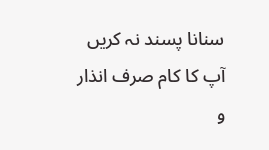سنانا پسند نہ کریں آپ کا کام صرف انذار و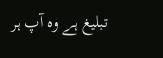تبلیغ ہے وہ آپ ہر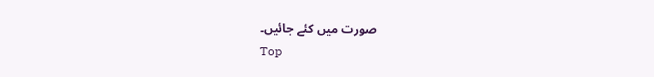صورت میں کئے جائیں۔
Top